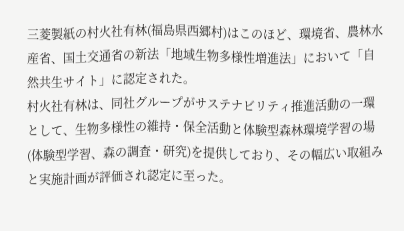三菱製紙の村火社有林(福島県西郷村)はこのほど、環境省、農林水産省、国土交通省の新法「地域生物多様性増進法」において「自然共生サイト」に認定された。
村火社有林は、同社グループがサステナビリティ推進活動の一環として、生物多様性の維持・保全活動と体験型森林環境学習の場(体験型学習、森の調査・研究)を提供しており、その幅広い取組みと実施計画が評価され認定に至った。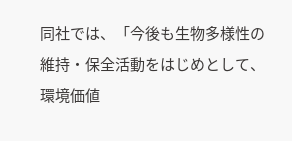同社では、「今後も生物多様性の維持・保全活動をはじめとして、環境価値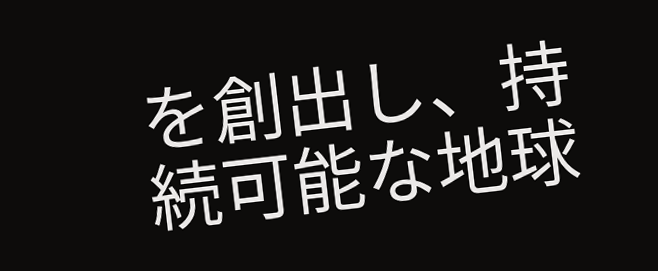を創出し、持続可能な地球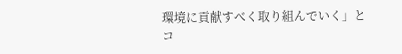環境に貢献すべく取り組んでいく」とコ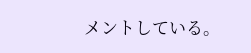メントしている。